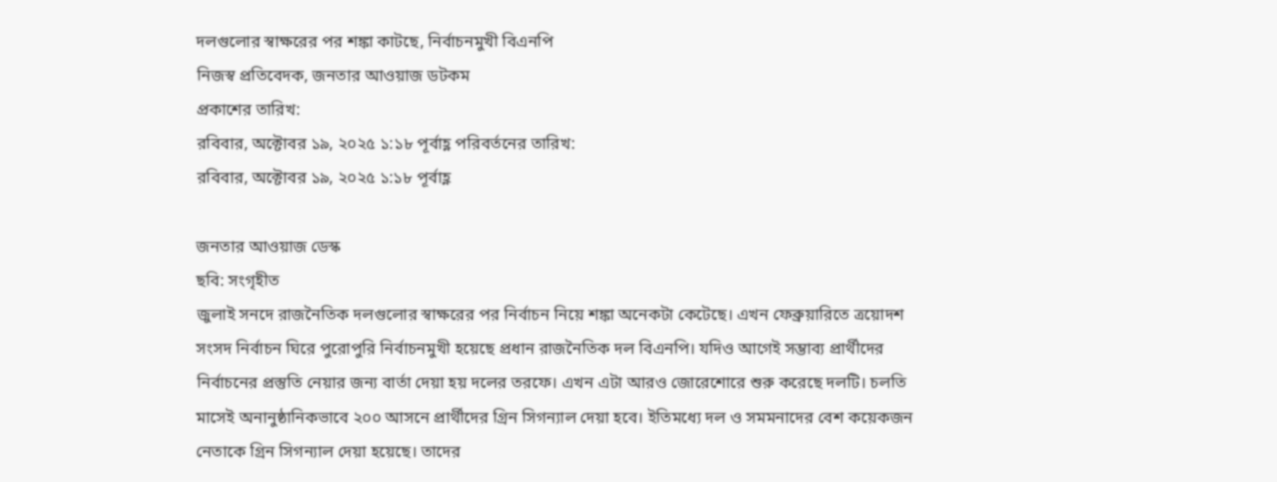দলগুলোর স্বাক্ষরের পর শঙ্কা কাটছে, নির্বাচনমুখী বিএনপি
নিজস্ব প্রতিবেদক, জনতার আওয়াজ ডটকম
প্রকাশের তারিখ:
রবিবার, অক্টোবর ১৯, ২০২৫ ১:১৮ পূর্বাহ্ণ পরিবর্তনের তারিখ:
রবিবার, অক্টোবর ১৯, ২০২৫ ১:১৮ পূর্বাহ্ণ

জনতার আওয়াজ ডেস্ক
ছবি: সংগৃহীত
জুলাই সনদে রাজনৈতিক দলগুলোর স্বাক্ষরের পর নির্বাচন নিয়ে শঙ্কা অনেকটা কেটেছে। এখন ফেব্রুয়ারিতে ত্রয়োদশ সংসদ নির্বাচন ঘিরে পুরোপুরি নির্বাচনমুখী হয়েছে প্রধান রাজনৈতিক দল বিএনপি। যদিও আগেই সম্ভাব্য প্রার্থীদের নির্বাচনের প্রস্তুতি নেয়ার জন্য বার্তা দেয়া হয় দলের তরফে। এখন এটা আরও জোরেশোরে শুরু করেছে দলটি। চলতি মাসেই অনানুষ্ঠানিকভাবে ২০০ আসনে প্রার্থীদের গ্রিন সিগন্যাল দেয়া হবে। ইতিমধ্যে দল ও সমমনাদের বেশ কয়েকজন নেতাকে গ্রিন সিগন্যাল দেয়া হয়েছে। তাদের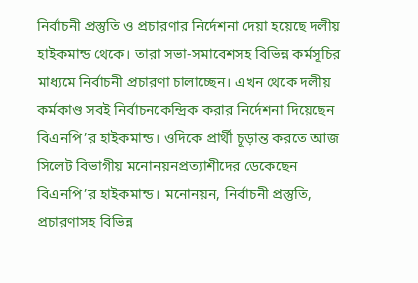নির্বাচনী প্রস্তুতি ও প্রচারণার নির্দেশনা দেয়া হয়েছে দলীয় হাইকমান্ড থেকে। তারা সভা-সমাবেশসহ বিভিন্ন কর্মসূচির মাধ্যমে নির্বাচনী প্রচারণা চালাচ্ছেন। এখন থেকে দলীয় কর্মকাণ্ড সবই নির্বাচনকেন্দ্রিক করার নির্দেশনা দিয়েছেন বিএনপি’র হাইকমান্ড। ওদিকে প্রার্থী চূড়ান্ত করতে আজ সিলেট বিভাগীয় মনোনয়নপ্রত্যাশীদের ডেকেছেন বিএনপি’র হাইকমান্ড। মনোনয়ন, নির্বাচনী প্রস্তুতি, প্রচারণাসহ বিভিন্ন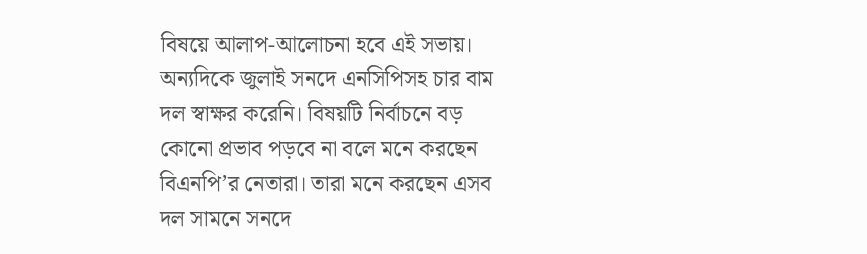বিষয়ে আলাপ-আলোচনা হবে এই সভায়। অন্যদিকে জুলাই সনদে এনসিপিসহ চার বাম দল স্বাক্ষর করেনি। বিষয়টি নির্বাচনে বড় কোনো প্রভাব পড়বে না বলে মনে করছেন বিএনপি’র নেতারা। তারা মনে করছেন এসব দল সামনে সনদে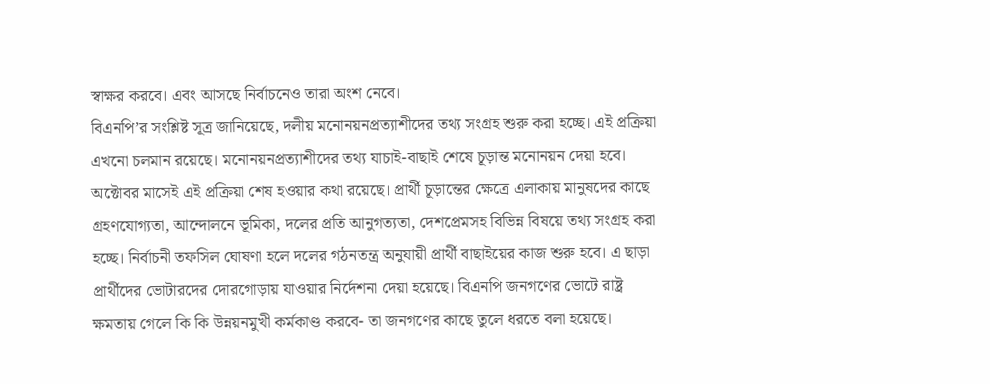স্বাক্ষর করবে। এবং আসছে নির্বাচনেও তারা অংশ নেবে।
বিএনপি’র সংশ্লিষ্ট সূত্র জানিয়েছে, দলীয় মনোনয়নপ্রত্যাশীদের তথ্য সংগ্রহ শুরু করা হচ্ছে। এই প্রক্রিয়া এখনো চলমান রয়েছে। মনোনয়নপ্রত্যাশীদের তথ্য যাচাই-বাছাই শেষে চূড়ান্ত মনোনয়ন দেয়া হবে। অক্টোবর মাসেই এই প্রক্রিয়া শেষ হওয়ার কথা রয়েছে। প্রার্থী চূড়ান্তের ক্ষেত্রে এলাকায় মানুষদের কাছে গ্রহণযোগ্যতা, আন্দোলনে ভূমিকা, দলের প্রতি আনুগত্যতা, দেশপ্রেমসহ বিভিন্ন বিষয়ে তথ্য সংগ্রহ করা হচ্ছে। নির্বাচনী তফসিল ঘোষণা হলে দলের গঠনতন্ত্র অনুযায়ী প্রার্থী বাছাইয়ের কাজ শুরু হবে। এ ছাড়া প্রার্থীদের ভোটারদের দোরগোড়ায় যাওয়ার নির্দেশনা দেয়া হয়েছে। বিএনপি জনগণের ভোটে রাষ্ট্র ক্ষমতায় গেলে কি কি উন্নয়নমুখী কর্মকাণ্ড করবে- তা জনগণের কাছে তুলে ধরতে বলা হয়েছে।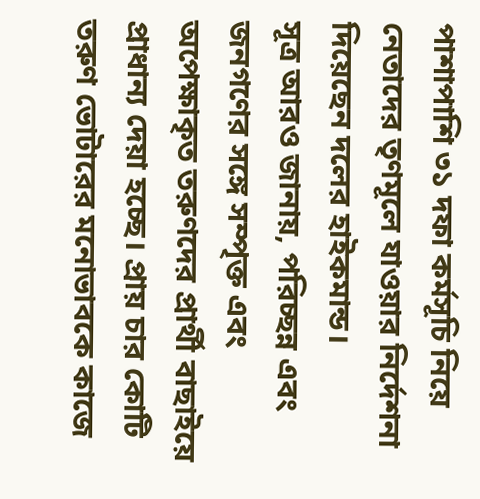পাশাপাশি ৩১ দফা কর্মসূচি নিয়ে নেতাদের তৃণমূলে যাওয়ার নির্দেশনা দিয়েছেন দলের হাইকমান্ড।
সূত্র আরও জানায়, পরিচ্ছন্ন এবং জনগণের সঙ্গে সম্পৃক্ত এবং অপেক্ষাকৃত তরুণদের প্রার্থী বাছাইয়ে প্রাধান্য দেয়া হচ্ছে। প্রায় চার কোটি তরুণ ভোটারের মনোভাবকে কাজে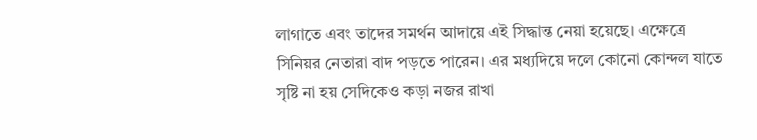লাগাতে এবং তাদের সমর্থন আদায়ে এই সিদ্ধান্ত নেয়া হয়েছে। এক্ষেত্রে সিনিয়র নেতারা বাদ পড়তে পারেন। এর মধ্যদিয়ে দলে কোনো কোন্দল যাতে সৃষ্টি না হয় সেদিকেও কড়া নজর রাখা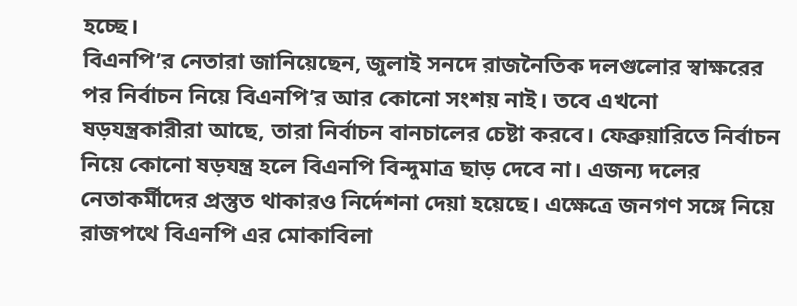হচ্ছে।
বিএনপি’র নেতারা জানিয়েছেন, জুলাই সনদে রাজনৈতিক দলগুলোর স্বাক্ষরের পর নির্বাচন নিয়ে বিএনপি’র আর কোনো সংশয় নাই। তবে এখনো ষড়যন্ত্রকারীরা আছে, তারা নির্বাচন বানচালের চেষ্টা করবে। ফেব্রুয়ারিতে নির্বাচন নিয়ে কোনো ষড়যন্ত্র হলে বিএনপি বিন্দুমাত্র ছাড় দেবে না। এজন্য দলের নেতাকর্মীদের প্রস্তুত থাকারও নির্দেশনা দেয়া হয়েছে। এক্ষেত্রে জনগণ সঙ্গে নিয়ে রাজপথে বিএনপি এর মোকাবিলা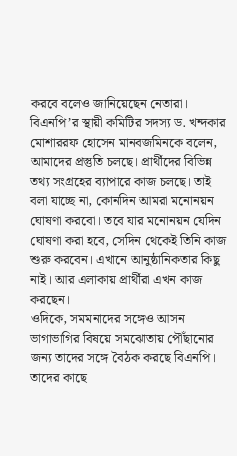করবে বলেও জানিয়েছেন নেতারা।
বিএনপি’র স্থায়ী কমিটির সদস্য ড. খন্দকার মোশাররফ হোসেন মানবজমিনকে বলেন, আমাদের প্রস্তুতি চলছে। প্রার্থীদের বিভিন্ন তথ্য সংগ্রহের ব্যাপারে কাজ চলছে। তাই বলা যাচ্ছে না, কোনদিন আমরা মনোনয়ন ঘোষণা করবো। তবে যার মনোনয়ন যেদিন ঘোষণা করা হবে, সেদিন থেকেই তিনি কাজ শুরু করবেন। এখানে আনুষ্ঠানিকতার কিছু নাই। আর এলাকায় প্রার্থীরা এখন কাজ করছেন।
ওদিকে, সমমনাদের সঙ্গেও আসন ভাগাভাগির বিষয়ে সমঝোতায় পৌঁছানোর জন্য তাদের সঙ্গে বৈঠক করছে বিএনপি। তাদের কাছে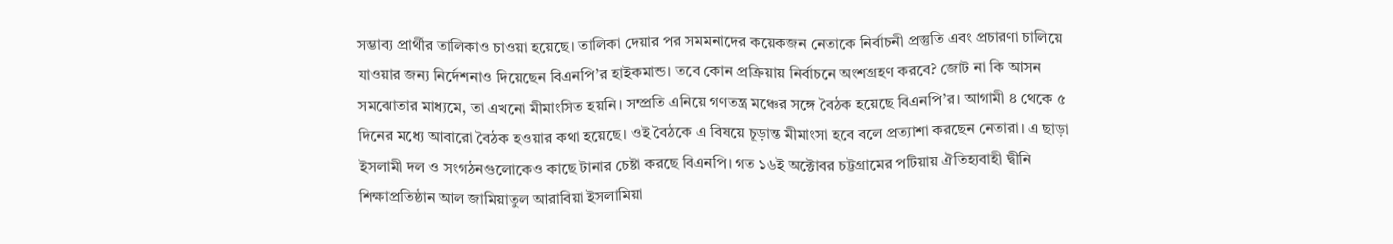সম্ভাব্য প্রার্থীর তালিকাও চাওয়া হয়েছে। তালিকা দেয়ার পর সমমনাদের কয়েকজন নেতাকে নির্বাচনী প্রস্তুতি এবং প্রচারণা চালিয়ে যাওয়ার জন্য নির্দেশনাও দিয়েছেন বিএনপি’র হাইকমান্ড। তবে কোন প্রক্রিয়ায় নির্বাচনে অংশগ্রহণ করবে? জোট না কি আসন সমঝোতার মাধ্যমে, তা এখনো মীমাংসিত হয়নি। সম্প্রতি এনিয়ে গণতন্ত্র মঞ্চের সঙ্গে বৈঠক হয়েছে বিএনপি’র। আগামী ৪ থেকে ৫ দিনের মধ্যে আবারো বৈঠক হওয়ার কথা হয়েছে। ওই বৈঠকে এ বিষয়ে চূড়ান্ত মীমাংসা হবে বলে প্রত্যাশা করছেন নেতারা। এ ছাড়া ইসলামী দল ও সংগঠনগুলোকেও কাছে টানার চেষ্টা করছে বিএনপি। গত ১৬ই অক্টোবর চট্টগ্রামের পটিয়ায় ঐতিহ্যবাহী দ্বীনি শিক্ষাপ্রতিষ্ঠান আল জামিয়াতুল আরাবিয়া ইসলামিয়া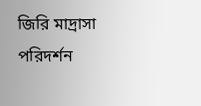জিরি মাদ্রাসা পরিদর্শন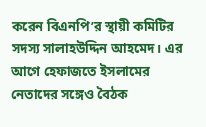করেন বিএনপি’র স্থায়ী কমিটির সদস্য সালাহউদ্দিন আহমেদ। এর আগে হেফাজতে ইসলামের নেতাদের সঙ্গেও বৈঠক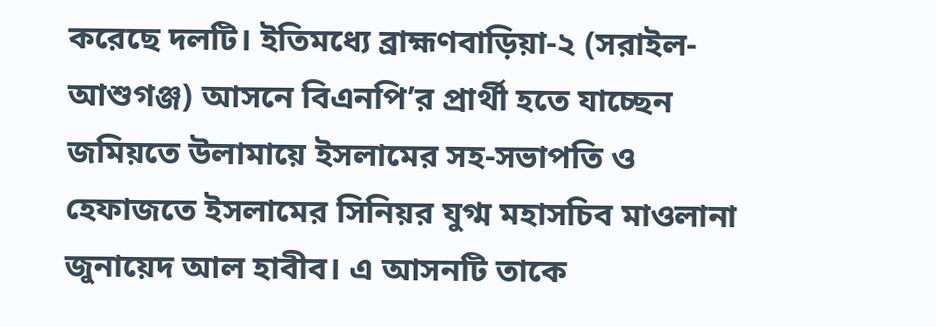করেছে দলটি। ইতিমধ্যে ব্রাহ্মণবাড়িয়া-২ (সরাইল-আশুগঞ্জ) আসনে বিএনপি’র প্রার্থী হতে যাচ্ছেন জমিয়তে উলামায়ে ইসলামের সহ-সভাপতি ও হেফাজতে ইসলামের সিনিয়র যুগ্ম মহাসচিব মাওলানা জুনায়েদ আল হাবীব। এ আসনটি তাকে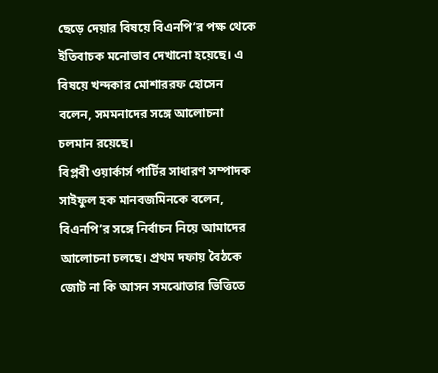ছেড়ে দেয়ার বিষয়ে বিএনপি’র পক্ষ থেকে ইতিবাচক মনোভাব দেখানো হয়েছে। এ বিষয়ে খন্দকার মোশাররফ হোসেন বলেন, সমমনাদের সঙ্গে আলোচনা চলমান রয়েছে।
বিপ্লবী ওয়ার্কার্স পার্টির সাধারণ সম্পাদক সাইফুল হক মানবজমিনকে বলেন, বিএনপি’র সঙ্গে নির্বাচন নিয়ে আমাদের আলোচনা চলছে। প্রথম দফায় বৈঠকে জোট না কি আসন সমঝোতার ভিত্তিতে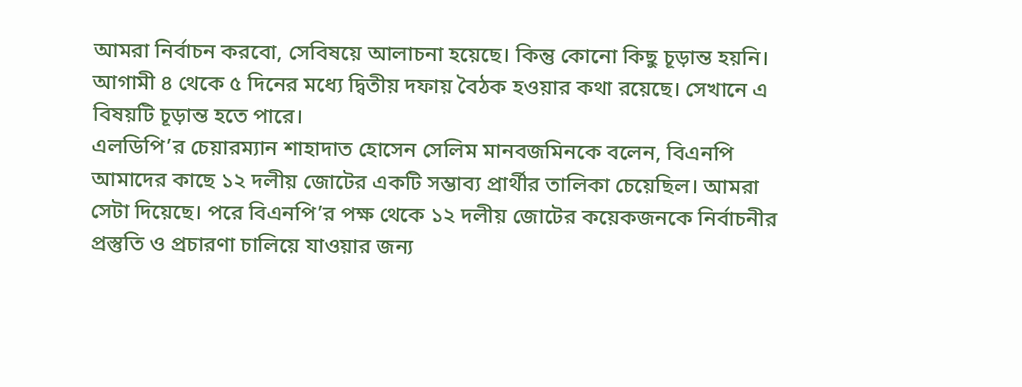আমরা নির্বাচন করবো, সেবিষয়ে আলাচনা হয়েছে। কিন্তু কোনো কিছু চূড়ান্ত হয়নি। আগামী ৪ থেকে ৫ দিনের মধ্যে দ্বিতীয় দফায় বৈঠক হওয়ার কথা রয়েছে। সেখানে এ বিষয়টি চূড়ান্ত হতে পারে।
এলডিপি’র চেয়ারম্যান শাহাদাত হোসেন সেলিম মানবজমিনকে বলেন, বিএনপি আমাদের কাছে ১২ দলীয় জোটের একটি সম্ভাব্য প্রার্থীর তালিকা চেয়েছিল। আমরা সেটা দিয়েছে। পরে বিএনপি’র পক্ষ থেকে ১২ দলীয় জোটের কয়েকজনকে নির্বাচনীর প্রস্তুতি ও প্রচারণা চালিয়ে যাওয়ার জন্য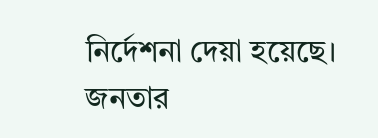নির্দেশনা দেয়া হয়েছে।
জনতার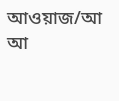আওয়াজ/আ আ